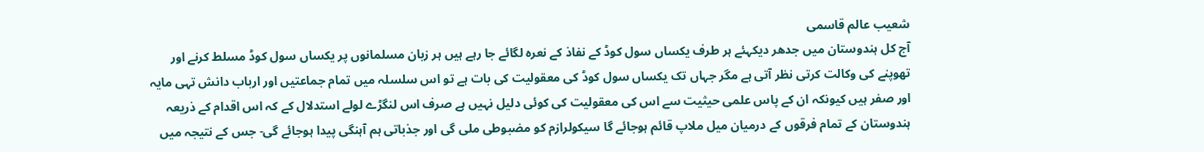شعیب عالم قاسمی
آج کل ہندوستان میں جدھر دیکہئے ہر طرف یکساں سول کوڈ کے نفاذ کے نعرہ لگائے جا رہے ہیں ہر زبان مسلمانوں پر یکساں سول کوڈ مسلط کرنے اور تھوپنے کی وکالت کرتی نظر آتی ہے مگر جہاں تک یکساں سول کوڈ کی معقولیت کی بات ہے تو اس سلسلہ میں تمام جماعتیں اور ارباب دانش تہی مایہ اور صفر ہیں کیونکہ ان کے پاس علمی حیثیت سے اس کی معقولیت کی کوئی دلیل نہیں ہے صرف اس لنگڑے لولے استدلال کے کہ اس اقدام کے ذریعہ ہندوستان کے تمام فرقوں کے درمیان میل ملاپ قائم ہوجائے گا سیکولرازم کو مضبوطی ملی گی اور جذباتی ہم آہنگی پیدا ہوجائے گی- جس کے نتیجہ میں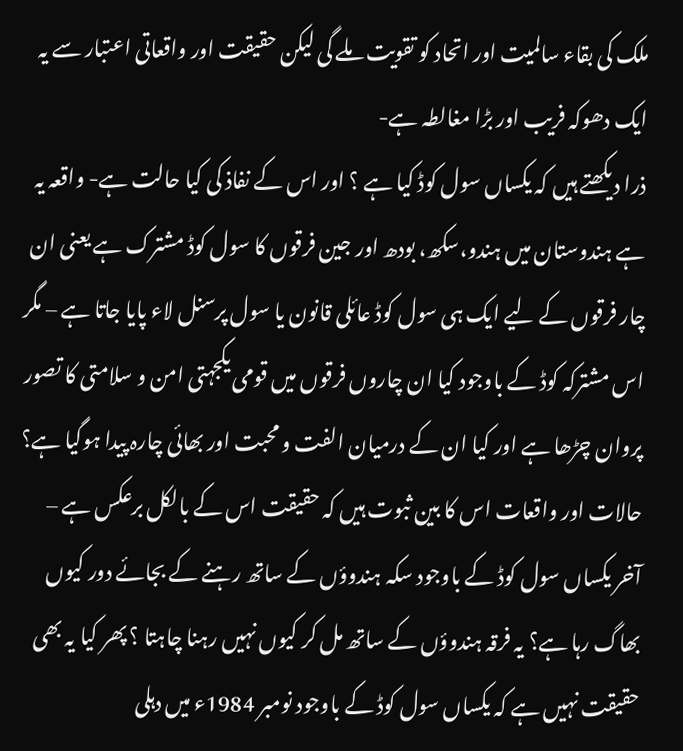ملک کی بقاء سالمیت اور اتحاد کو تقویت ملے گی لیکن حقیقت اور واقعاتی اعتبار سے یہ ایک دھوکہ فریب اور بڑا مغالطہ ہے-
ذرا دیکھتے ہیں کہ یکساں سول کوڈ کیا ہے ؟ اور اس کے نفاذ کی کیا حالت ہے- واقعہ یہ ہے ہندوستان میں ہندو،سکھ، بودھ اور جین فرقوں کا سول کوڈ مشترک ہے یعنی ان چار فرقوں کے لیے ایک ہی سول کوڈ عائلی قانون یا سول پرسنل لاء پایا جاتا ہے – مگر اس مشترکہ کوڈ کے باوجود کیا ان چاروں فرقوں میں قومی یکجہتی امن و سلامتی کا تصور پروان چڑھا ہے اور کیا ان کے درمیان الفت و محبت اور بھائی چارہ پیدا ہوگیا ہے؟ حالات اور واقعات اس کا بین ثبوت ہیں کہ حقیقت اس کے بالکل برعکس ہے – آخر یکساں سول کوڈ کے باوجود سکہ ہندوؤں کے ساتھ رہنے کے بجائے دور کیوں بھاگ رہا ہے؟ یہ فرقہ ہندوؤں کے ساتھ مل کر کیوں نہیں رہنا چاہتا ؟ پھر کیا یہ بھی حقیقت نہیں ہے کہ یکساں سول کوڈ کے باوجود نومبر 1984ء میں دہلی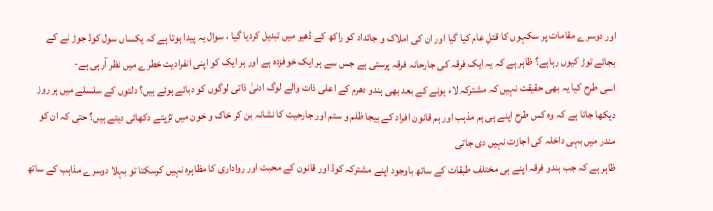اور دوسرے مقامات پر سکہوں کا قتلِ عام کیا گیا اور ان کی املاک و جائداد کو راکھ کے ڈھیر میں تبدیل کردیا گیا ، سوال یہ پیدا ہوتا ہے کہ یکساں سول کوڈ جوڑ نے کے بجائے توڑ کیوں رہاہے؟ ظاہر ہے کہ یہ ایک فرقہ کی جارحانہ فرقہ پرستی ہے جس سے ہر ایک خوفزدہ ہے اور ہر ایک کو اپنی انفرادیت خطرے میں نظر آرہی ہے-
اسی طرح کیا یہ بھی حقیقت نہیں کہ مشترکہ لاء ہونے کے بعد بھی ہندو دھرم کے اعلی ذات والے لوگ ادنیٰ ذاتی لوگوں کو دبائے ہوئے ہیں؟ دلتوں کے سلسلے میں ہر روز دیکھا جاتا ہے کہ وہ کس طرح اپنے ہی ہم مذہب اور ہم قانون افراد کے بیجا ظلم و ستم اور جارحیت کا نشانہ بن کر خاک و خون میں تڑپتے دکھائی دیتے ہیں؟ حتی کہ ان کو مندر میں بہی داخلہ کی اجازت نہیں دی جاتی
ظاہر ہے کہ جب ہندو فرقہ اپنے ہی مختلف طبقات کے ساتھ باوجود اپنے مشترکہ کوڈ اور قانون کے محبت اور رواداری کا مظاہرہ نہیں کرسکتا تو بہلا دوسرے مذاہب کے ساتھ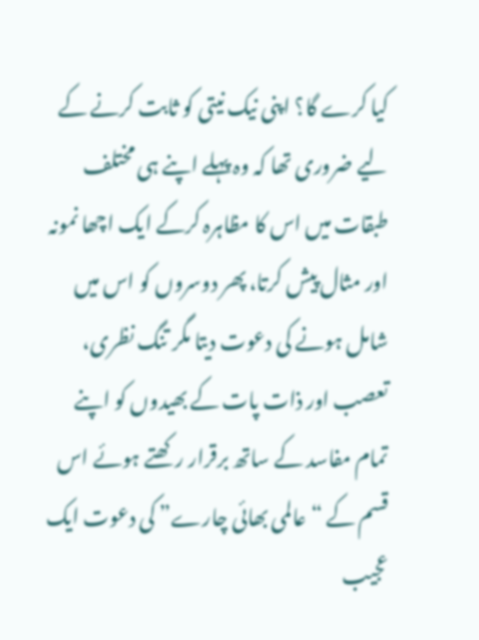کیا کرے گا؟ اپنی نیک نیتی کو ثابت کرنے کے لیے ضروری تھا کہ وہ پہلے اپنے ہی مختلف طبقات میں اس کا مظاہرہ کرکے ایک اچھا نمونہ اور مثال پیش کرتا، پھر دوسروں کو اس میں شامل ہونے کی دعوت دیتا مگر تنگ نظری، تعصب اور ذات پات کے بھیدوں کو اپنے تمام مفاسد کے ساتھ برقرار رکھتے ہوئے اس قسم کے “عالمی بھائی چارے” کی دعوت ایک عجیب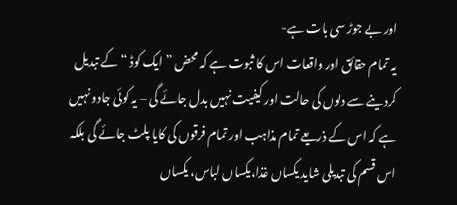اور بے جوڑ سی بات ہے-
یہ تمام حقائق اور واقعات اس کا ثبوت ہے کہ محض ” ایک کوڈ “کے تبدیل کردینے سے دلوں کی حالت اور کیفیت نہیں بدل جائے گی – یہ کوئی جادو نہیں ہے کہ اس کے ذریعے تمام مذاہب اور تمام فرقوں کی کایا پلٹ جائے گی بلکہ اس قسم کی تبدیلی شاید یکساں غذا،یکساں لباس، یکساں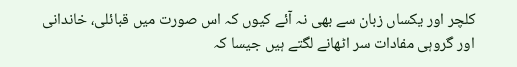کلچر اور یکساں زبان سے بھی نہ آئے کیوں کہ اس صورت میں قبائلی، خاندانی اور گروہی مفادات سر اٹھانے لگتے ہیں جیسا کہ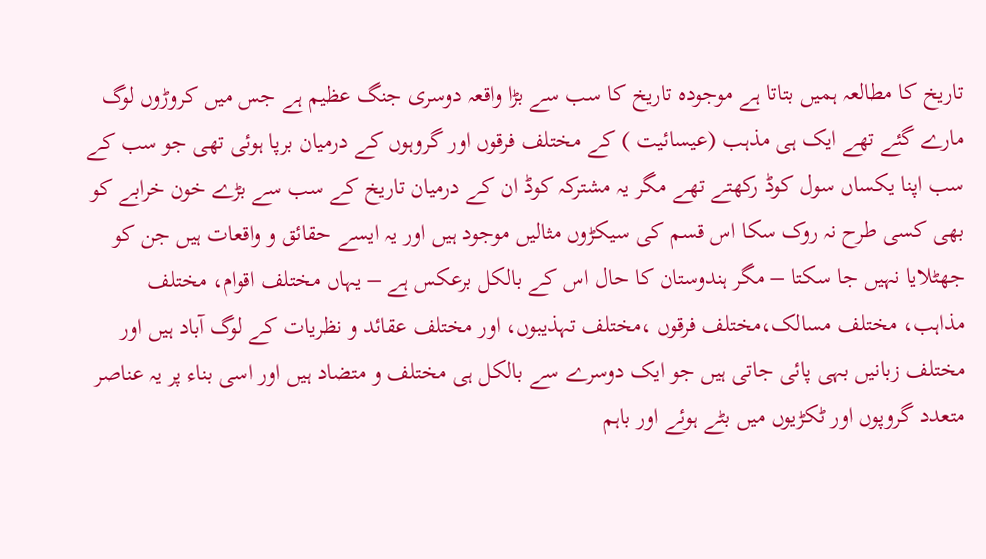تاریخ کا مطالعہ ہمیں بتاتا ہے موجودہ تاریخ کا سب سے بڑا واقعہ دوسری جنگ عظیم ہے جس میں کروڑوں لوگ مارے گئے تھے ایک ہی مذہب (عیسائیت ) کے مختلف فرقوں اور گروہوں کے درمیان برپا ہوئی تھی جو سب کے سب اپنا یکساں سول کوڈ رکھتے تھے مگر یہ مشترکہ کوڈ ان کے درمیان تاریخ کے سب سے بڑے خون خرابے کو بھی کسی طرح نہ روک سکا اس قسم کی سیکڑوں مثالیں موجود ہیں اور یہ ایسے حقائق و واقعات ہیں جن کو جھٹلایا نہیں جا سکتا – مگر ہندوستان کا حال اس کے بالکل برعکس ہے – یہاں مختلف اقوام، مختلف مذاہب، مختلف مسالک،مختلف فرقوں ،مختلف تہذیبوں، اور مختلف عقائد و نظریات کے لوگ آباد ہیں اور مختلف زبانیں بہی پائی جاتی ہیں جو ایک دوسرے سے بالکل ہی مختلف و متضاد ہیں اور اسی بناء پر یہ عناصر متعدد گروپوں اور ٹکڑیوں میں بٹے ہوئے اور باہم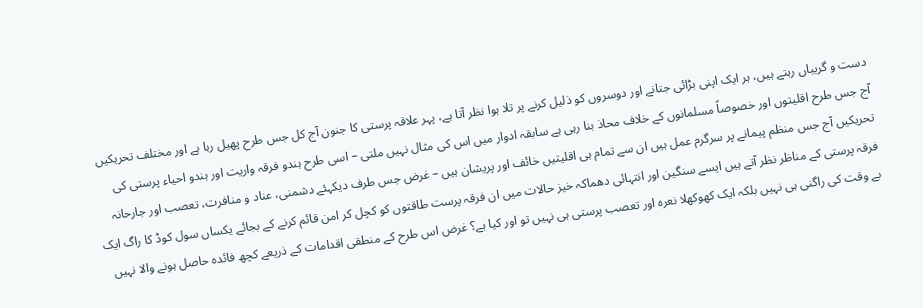دست و گریباں رہتے ہیں، ہر ایک اپنی بڑائی جتانے اور دوسروں کو ذلیل کرنے پر تلا ہوا نظر آتا ہے، پہر علاقہ پرستی کا جنون آج کل جس طرح پھیل رہا ہے اور مختلف تحریکیں آج جس طرح اقلیتوں اور خصوصاً مسلمانوں کے خلاف محاذ بنا رہی ہے سابقہ ادوار میں اس کی مثال نہیں ملتی – اسی طرح ہندو فرقہ واریت اور ہندو احیاء پرستی کی تحریکیں آج جس منظم پیمانے پر سرگرم عمل ہیں ان سے تمام ہی اقلیتیں خائف اور پریشان ہیں – غرض جس طرف دیکہئے دشمنی، عناد و منافرت، تعصب اور جارحانہ فرقہ پرستی کے مناظر نظر آتے ہیں ایسے سنگین اور انتہائی دھماکہ خیز حالات میں ان فرقہ پرست طاقتوں کو کچل کر امن قائم کرنے کے بجائے یکساں سول کوڈ کا راگ ایک بے وقت کی راگنی ہی نہیں بلکہ ایک کھوکھلا نعرہ اور تعصب پرستی ہی نہیں تو اور کیا ہے؟ غرض اس طرح کے منطقی اقدامات کے ذریعے کچھ فائدہ حاصل ہونے والا نہیں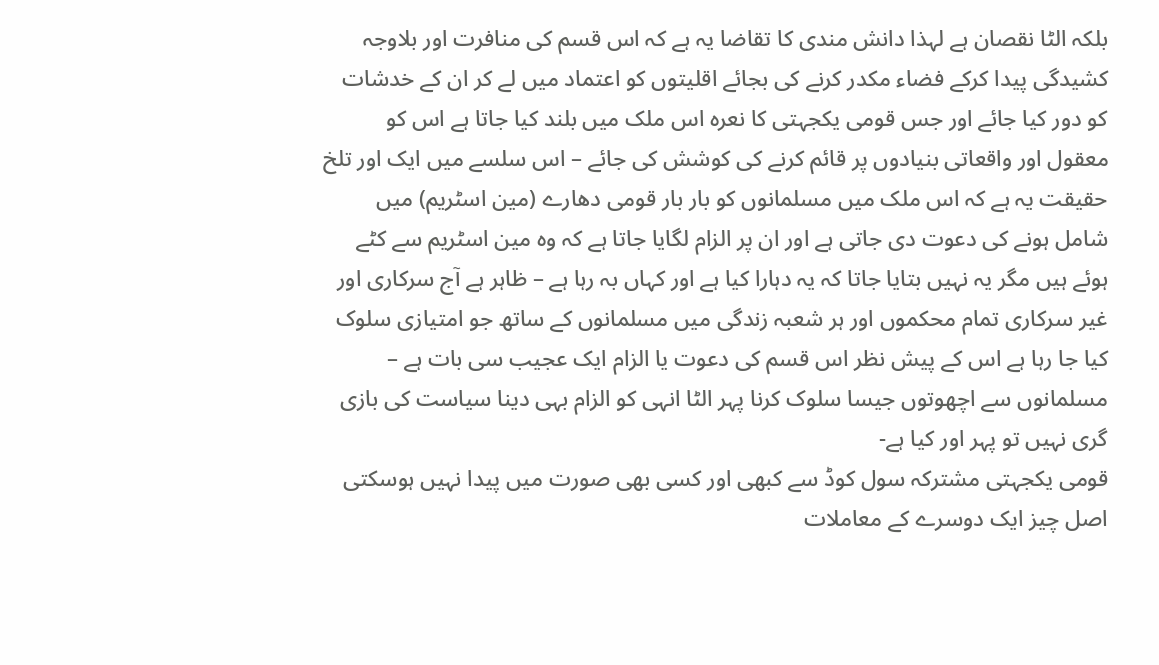بلکہ الٹا نقصان ہے لہذا دانش مندی کا تقاضا یہ ہے کہ اس قسم کی منافرت اور بلاوجہ کشیدگی پیدا کرکے فضاء مکدر کرنے کی بجائے اقلیتوں کو اعتماد میں لے کر ان کے خدشات کو دور کیا جائے اور جس قومی یکجہتی کا نعرہ اس ملک میں بلند کیا جاتا ہے اس کو معقول اور واقعاتی بنیادوں پر قائم کرنے کی کوشش کی جائے – اس سلسے میں ایک اور تلخ حقیقت یہ ہے کہ اس ملک میں مسلمانوں کو بار بار قومی دھارے (مین اسٹریم) میں شامل ہونے کی دعوت دی جاتی ہے اور ان پر الزام لگایا جاتا ہے کہ وہ مین اسٹریم سے کٹے ہوئے ہیں مگر یہ نہیں بتایا جاتا کہ یہ دہارا کیا ہے اور کہاں بہ رہا ہے – ظاہر ہے آج سرکاری اور غیر سرکاری تمام محکموں اور ہر شعبہ زندگی میں مسلمانوں کے ساتھ جو امتیازی سلوک کیا جا رہا ہے اس کے پیش نظر اس قسم کی دعوت یا الزام ایک عجیب سی بات ہے – مسلمانوں سے اچھوتوں جیسا سلوک کرنا پہر الٹا انہی کو الزام بہی دینا سیاست کی بازی گری نہیں تو پہر اور کیا ہے-
قومی یکجہتی مشترکہ سول کوڈ سے کبھی اور کسی بھی صورت میں پیدا نہیں ہوسکتی اصل چیز ایک دوسرے کے معاملات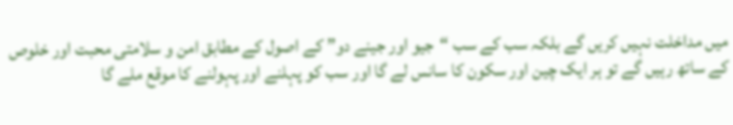میں مداخلت نہیں کریں گے بلکہ سب کے سب “جیو اور جینے دو” کے اصول کے مطابق امن و سلامتی محبت اور خلوص کے ساتھ رہیں گے تو ہر ایک چین اور سکون کا سانس لے گا اور سب کو پہلنے اور پہولنے کا موقع ملے گا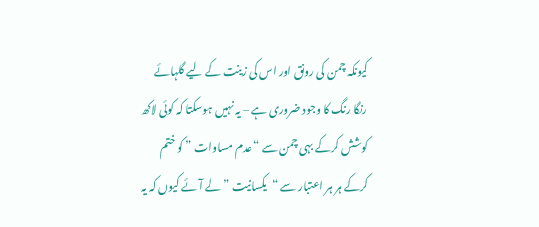کیونکہ چمن کی رونق اور اس کی زینت کے لیے گلہائے رنگا رنگ کا وجود ضروری ہے – یہ نہیں ہوسکتا کہ کوئی لاکھ کوشش کرکے بہی چمن سے “عدم مساوات ” کو ختم کرکے ہر ہر اعتبار سے “یکسانیت ” لے آئے کیوں کہ یہ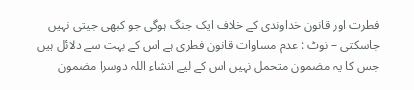فطرت اور قانون خداوندی کے خلاف ایک جنگ ہوگی جو کبھی جیتی نہیں جاسکتی – نوٹ : عدم مساوات قانون فطری ہے اس کے بہت سے دلائل ہیں جس کا یہ مضمون متحمل نہیں اس کے لیے انشاء اللہ دوسرا مضمون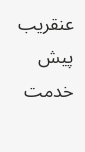عنقریب پیش خدمت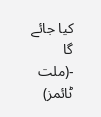کیا جائے گا -(ملت ٹائمز)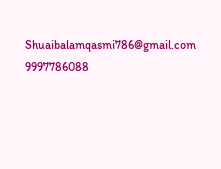Shuaibalamqasmi786@gmail.com
9997786088